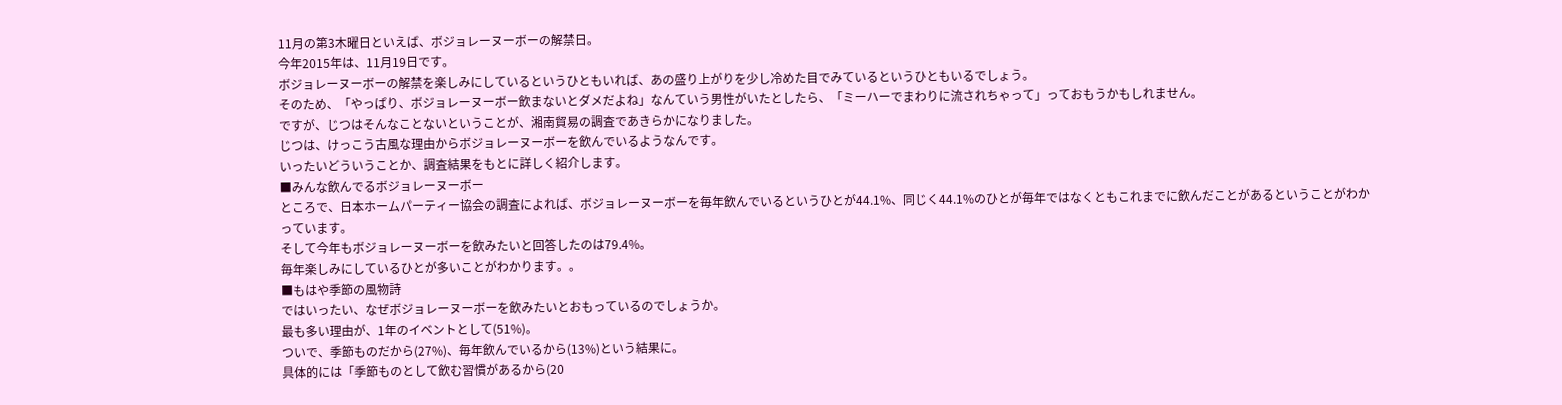11月の第3木曜日といえば、ボジョレーヌーボーの解禁日。
今年2015年は、11月19日です。
ボジョレーヌーボーの解禁を楽しみにしているというひともいれば、あの盛り上がりを少し冷めた目でみているというひともいるでしょう。
そのため、「やっぱり、ボジョレーヌーボー飲まないとダメだよね」なんていう男性がいたとしたら、「ミーハーでまわりに流されちゃって」っておもうかもしれません。
ですが、じつはそんなことないということが、湘南貿易の調査であきらかになりました。
じつは、けっこう古風な理由からボジョレーヌーボーを飲んでいるようなんです。
いったいどういうことか、調査結果をもとに詳しく紹介します。
■みんな飲んでるボジョレーヌーボー
ところで、日本ホームパーティー協会の調査によれば、ボジョレーヌーボーを毎年飲んでいるというひとが44.1%、同じく44.1%のひとが毎年ではなくともこれまでに飲んだことがあるということがわかっています。
そして今年もボジョレーヌーボーを飲みたいと回答したのは79.4%。
毎年楽しみにしているひとが多いことがわかります。。
■もはや季節の風物詩
ではいったい、なぜボジョレーヌーボーを飲みたいとおもっているのでしょうか。
最も多い理由が、1年のイベントとして(51%)。
ついで、季節ものだから(27%)、毎年飲んでいるから(13%)という結果に。
具体的には「季節ものとして飲む習慣があるから(20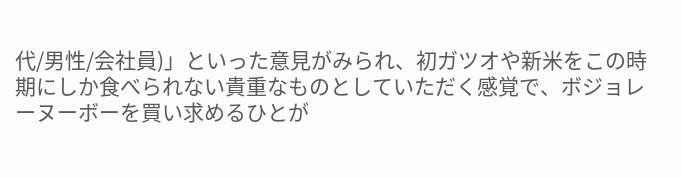代/男性/会社員)」といった意見がみられ、初ガツオや新米をこの時期にしか食べられない貴重なものとしていただく感覚で、ボジョレーヌーボーを買い求めるひとが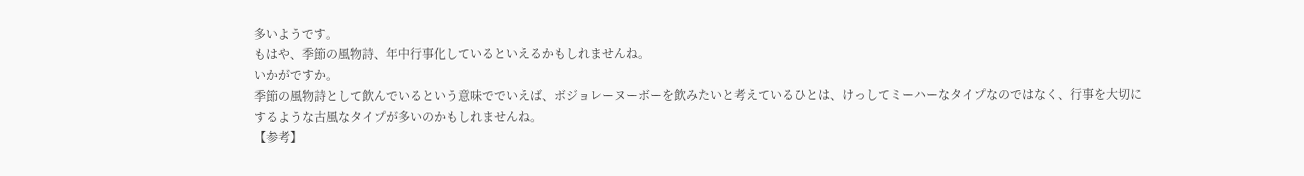多いようです。
もはや、季節の風物詩、年中行事化しているといえるかもしれませんね。
いかがですか。
季節の風物詩として飲んでいるという意味ででいえば、ボジョレーヌーボーを飲みたいと考えているひとは、けっしてミーハーなタイプなのではなく、行事を大切にするような古風なタイプが多いのかもしれませんね。
【参考】